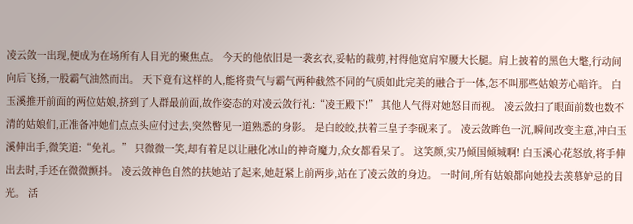凌云敛一出现,便成为在场所有人目光的聚焦点。 今天的他依旧是一袭玄衣,妥帖的裁剪,衬得他宽肩窄腰大长腿。肩上披着的黑色大氅,行动间向后飞扬,一股霸气油然而出。 天下竟有这样的人,能将贵气与霸气两种截然不同的气质如此完美的融合于一体,怎不叫那些姑娘芳心暗许。 白玉溪推开前面的两位姑娘,挤到了人群最前面,故作姿态的对凌云敛行礼:“凌王殿下!” 其他人气得对她怒目而视。 凌云敛扫了眼面前数也数不清的姑娘们,正准备冲她们点点头应付过去,突然瞥见一道熟悉的身影。 是白皎皎,扶着三皇子李砚来了。 凌云敛眸色一沉,瞬间改变主意,冲白玉溪伸出手,微笑道:“免礼。” 只微微一笑,却有着足以让融化冰山的神奇魔力,众女都看呆了。 这笑颜,实乃倾国倾城啊! 白玉溪心花怒放,将手伸出去时,手还在微微颤抖。 凌云敛神色自然的扶她站了起来,她赶紧上前两步,站在了凌云敛的身边。 一时间,所有姑娘都向她投去羡慕妒忌的目光。 活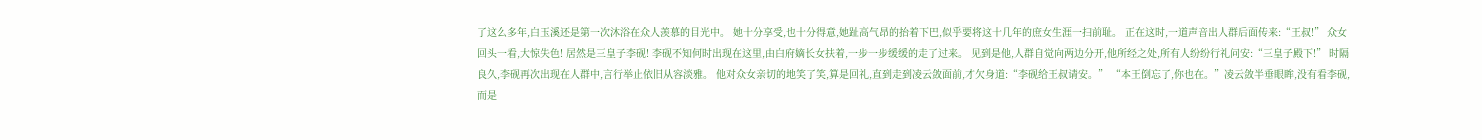了这么多年,白玉溪还是第一次沐浴在众人羡慕的目光中。 她十分享受,也十分得意,她趾高气昂的抬着下巴,似乎要将这十几年的庶女生涯一扫前耻。 正在这时,一道声音出人群后面传来:“王叔!” 众女回头一看,大惊失色! 居然是三皇子李砚! 李砚不知何时出现在这里,由白府嫡长女扶着,一步一步缓缓的走了过来。 见到是他,人群自觉向两边分开,他所经之处,所有人纷纷行礼问安:“三皇子殿下!” 时隔良久,李砚再次出现在人群中,言行举止依旧从容淡雅。 他对众女亲切的地笑了笑,算是回礼,直到走到凌云敛面前,才欠身道:“李砚给王叔请安。” “本王倒忘了,你也在。”凌云敛半垂眼眸,没有看李砚,而是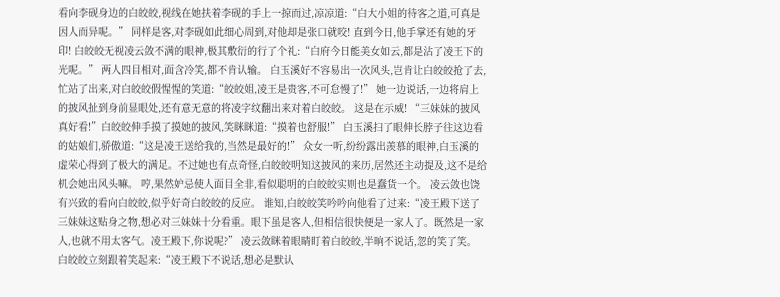看向李砚身边的白皎皎,视线在她扶着李砚的手上一掠而过,凉凉道:“白大小姐的待客之道,可真是因人而异呢。” 同样是客,对李砚如此细心周到,对他却是张口就咬! 直到今日,他手掌还有她的牙印! 白皎皎无视凌云敛不满的眼神,极其敷衍的行了个礼:“白府今日能美女如云,都是沾了凌王下的光呢。” 两人四目相对,面含冷笑,都不肯认输。 白玉溪好不容易出一次风头,岂肯让白皎皎抢了去,忙站了出来,对白皎皎假惺惺的笑道:“皎皎姐,凌王是贵客,不可怠慢了!” 她一边说话,一边将肩上的披风扯到身前显眼处,还有意无意的将凌字纹翻出来对着白皎皎。 这是在示威! “三妹妹的披风真好看!”白皎皎伸手摸了摸她的披风,笑眯眯道:“摸着也舒服!” 白玉溪扫了眼伸长脖子往这边看的姑娘们,骄傲道:“这是凌王送给我的,当然是最好的!” 众女一听,纷纷露出羡慕的眼神,白玉溪的虚荣心得到了极大的满足。不过她也有点奇怪,白皎皎明知这披风的来历,居然还主动提及,这不是给机会她出风头嘛。 哼,果然妒忌使人面目全非,看似聪明的白皎皎实则也是蠢货一个。 凌云敛也饶有兴致的看向白皎皎,似乎好奇白皎皎的反应。 谁知,白皎皎笑吟吟向他看了过来:“凌王殿下送了三妹妹这贴身之物,想必对三妹妹十分看重。眼下虽是客人,但相信很快便是一家人了。既然是一家人,也就不用太客气。凌王殿下,你说呢?” 凌云敛眯着眼睛盯着白皎皎,半晌不说话,忽的笑了笑。 白皎皎立刻跟着笑起来:“凌王殿下不说话,想必是默认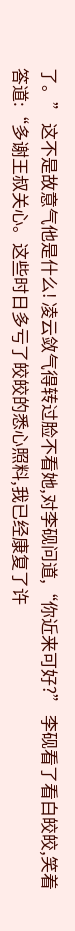了。” 这不是故意气他是什么! 凌云敛气得转过脸不看她,对李砚问道,“你近来可好?” 李砚看了看白皎皎,笑着答道:“多谢王叔关心。这些时日多亏了皎皎的悉心照料,我已经康复了许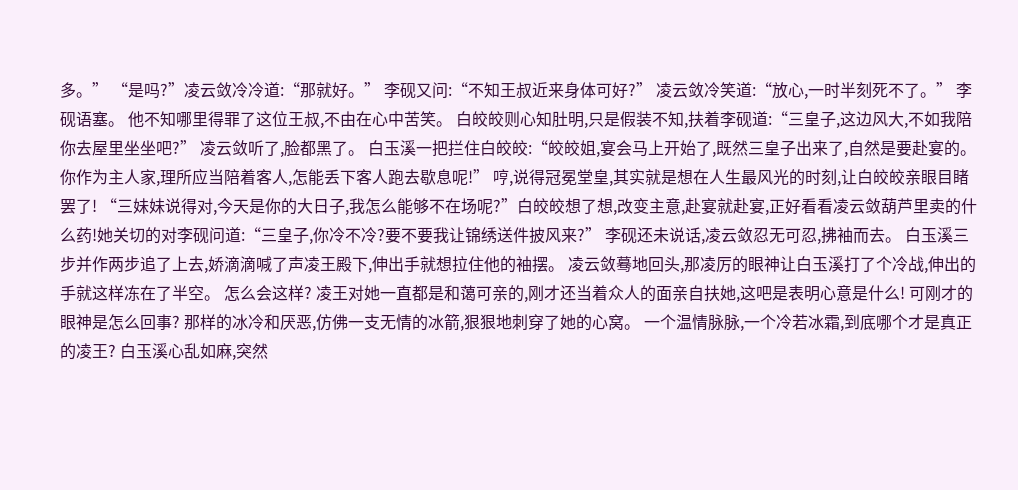多。” “是吗?”凌云敛冷冷道:“那就好。” 李砚又问:“不知王叔近来身体可好?” 凌云敛冷笑道:“放心,一时半刻死不了。” 李砚语塞。 他不知哪里得罪了这位王叔,不由在心中苦笑。 白皎皎则心知肚明,只是假装不知,扶着李砚道:“三皇子,这边风大,不如我陪你去屋里坐坐吧?” 凌云敛听了,脸都黑了。 白玉溪一把拦住白皎皎:“皎皎姐,宴会马上开始了,既然三皇子出来了,自然是要赴宴的。你作为主人家,理所应当陪着客人,怎能丢下客人跑去歇息呢!” 哼,说得冠冕堂皇,其实就是想在人生最风光的时刻,让白皎皎亲眼目睹罢了! “三妹妹说得对,今天是你的大日子,我怎么能够不在场呢?”白皎皎想了想,改变主意,赴宴就赴宴,正好看看凌云敛葫芦里卖的什么药!她关切的对李砚问道:“三皇子,你冷不冷?要不要我让锦绣送件披风来?” 李砚还未说话,凌云敛忍无可忍,拂袖而去。 白玉溪三步并作两步追了上去,娇滴滴喊了声凌王殿下,伸出手就想拉住他的袖摆。 凌云敛蓦地回头,那凌厉的眼神让白玉溪打了个冷战,伸出的手就这样冻在了半空。 怎么会这样? 凌王对她一直都是和蔼可亲的,刚才还当着众人的面亲自扶她,这吧是表明心意是什么! 可刚才的眼神是怎么回事? 那样的冰冷和厌恶,仿佛一支无情的冰箭,狠狠地刺穿了她的心窝。 一个温情脉脉,一个冷若冰霜,到底哪个才是真正的凌王? 白玉溪心乱如麻,突然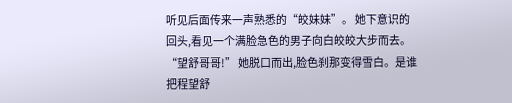听见后面传来一声熟悉的“皎妹妹”。 她下意识的回头,看见一个满脸急色的男子向白皎皎大步而去。 “望舒哥哥!” 她脱口而出,脸色刹那变得雪白。是谁把程望舒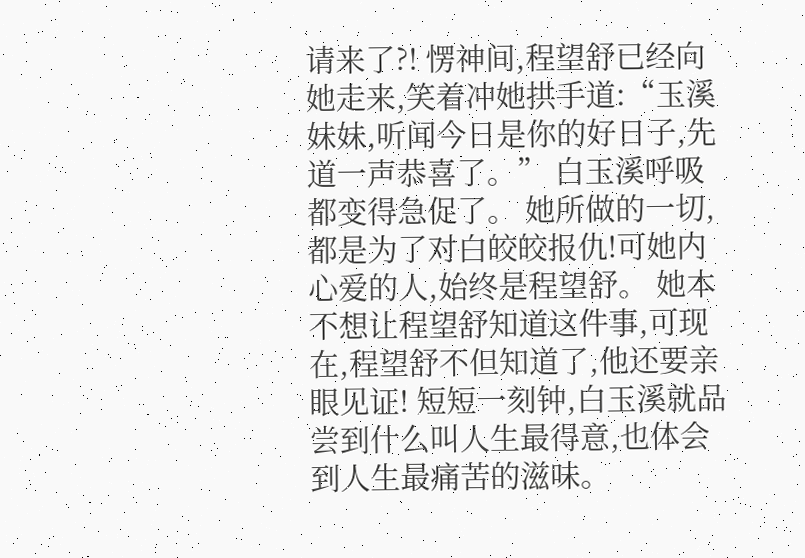请来了?! 愣神间,程望舒已经向她走来,笑着冲她拱手道:“玉溪妹妹,听闻今日是你的好日子,先道一声恭喜了。” 白玉溪呼吸都变得急促了。 她所做的一切,都是为了对白皎皎报仇!可她内心爱的人,始终是程望舒。 她本不想让程望舒知道这件事,可现在,程望舒不但知道了,他还要亲眼见证! 短短一刻钟,白玉溪就品尝到什么叫人生最得意,也体会到人生最痛苦的滋味。